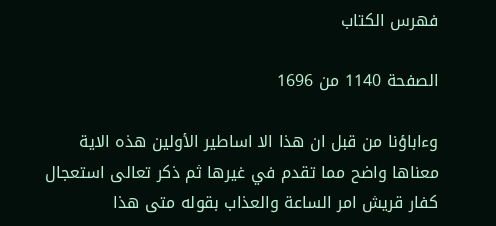فهرس الكتاب

الصفحة 1140 من 1696

وءاباؤنا من قبل ان هذا الا اساطير الأولين هذه الاية معناها واضح مما تقدم في غيرها ثم ذكر تعالى استعجال كفار قريش امر الساعة والعذاب بقوله متى هذا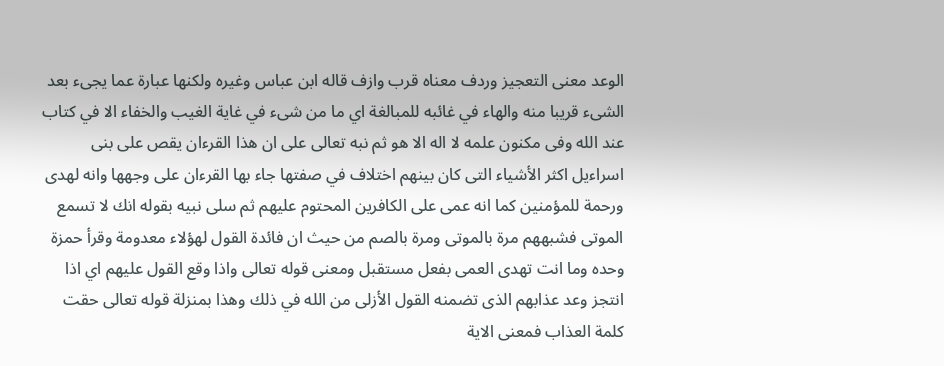الوعد معنى التعجيز وردف معناه قرب وازف قاله ابن عباس وغيره ولكنها عبارة عما يجىء بعد الشىء قريبا منه والهاء في غائبه للمبالغة اي ما من شىء في غاية الغيب والخفاء الا في كتاب عند الله وفى مكنون علمه لا اله الا هو ثم نبه تعالى على ان هذا القرءان يقص على بنى اسراءيل اكثر الأشياء التى كان بينهم اختلاف في صفتها جاء بها القرءان على وجهها وانه لهدى ورحمة للمؤمنين كما انه عمى على الكافرين المحتوم عليهم ثم سلى نبيه بقوله انك لا تسمع الموتى فشبههم مرة بالموتى ومرة بالصم من حيث ان فائدة القول لهؤلاء معدومة وقرأ حمزة وحده وما انت تهدى العمى بفعل مستقبل ومعنى قوله تعالى واذا وقع القول عليهم اي اذا انتجز وعد عذابهم الذى تضمنه القول الأزلى من الله في ذلك وهذا بمنزلة قوله تعالى حقت كلمة العذاب فمعنى الاية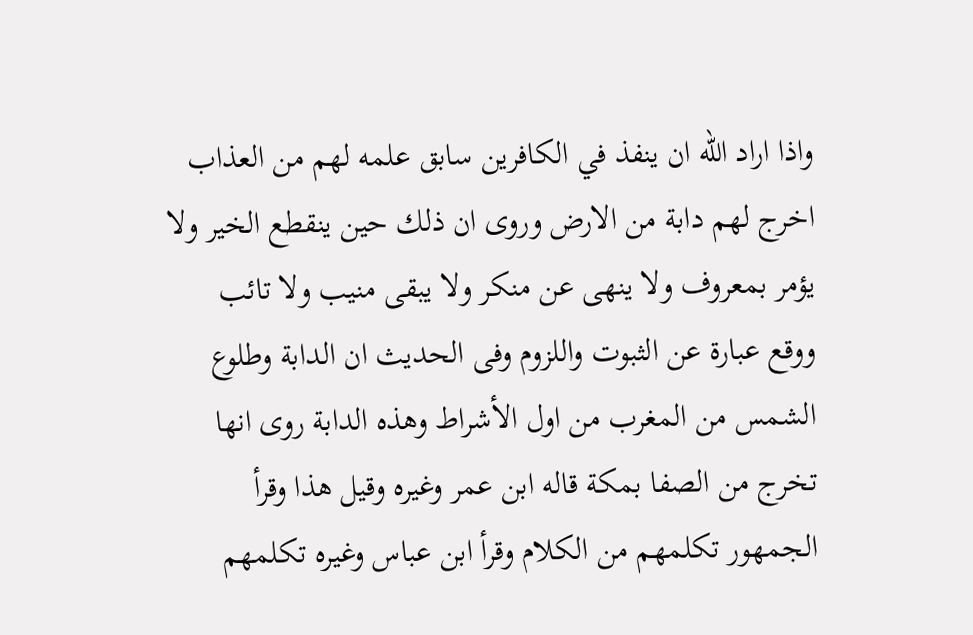واذا اراد الله ان ينفذ في الكافرين سابق علمه لهم من العذاب اخرج لهم دابة من الارض وروى ان ذلك حين ينقطع الخير ولا يؤمر بمعروف ولا ينهى عن منكر ولا يبقى منيب ولا تائب ووقع عبارة عن الثبوت واللزوم وفى الحديث ان الدابة وطلوع الشمس من المغرب من اول الأشراط وهذه الدابة روى انها تخرج من الصفا بمكة قاله ابن عمر وغيره وقيل هذا وقرأ الجمهور تكلمهم من الكلام وقرأ ابن عباس وغيره تكلمهم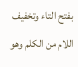بفتح التاء وتخفيف اللام من الكلم وهو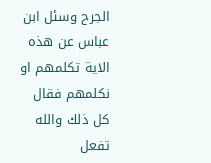الجرح وسئل ابن عباس عن هذه الاية تكلمهم او نكلمهم فقال كل ذلك والله تفعل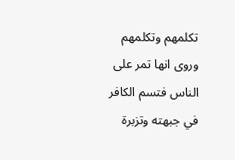تكلمهم وتكلمهم وروى انها تمر على الناس فتسم الكافر في جبهته وتزبرة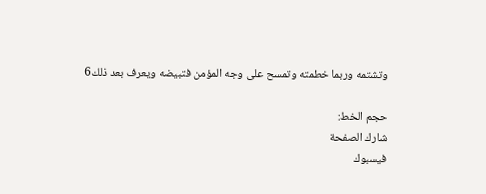وتشتمه وربما خطمته وتمسح على وجه المؤمن فتبيضه ويعرف بعد ذلك6

حجم الخط:
شارك الصفحة
فيسبوك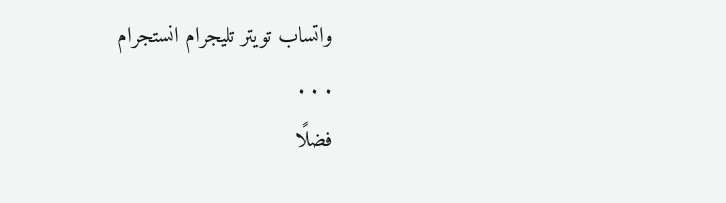واتساب تويتر تليجرام انستجرام
. . .
فضلًا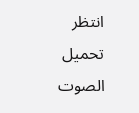انتظر تحميل الصوت